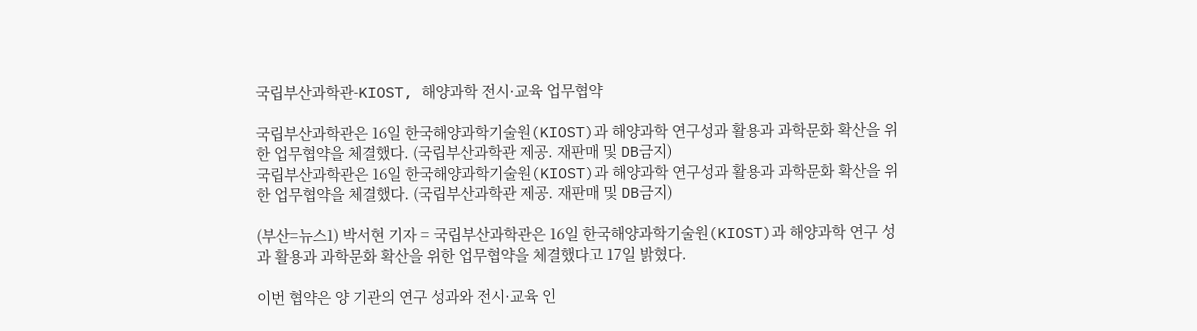국립부산과학관-KIOST, 해양과학 전시·교육 업무협약

국립부산과학관은 16일 한국해양과학기술원(KIOST)과 해양과학 연구성과 활용과 과학문화 확산을 위한 업무협약을 체결했다. (국립부산과학관 제공. 재판매 및 DB금지)
국립부산과학관은 16일 한국해양과학기술원(KIOST)과 해양과학 연구성과 활용과 과학문화 확산을 위한 업무협약을 체결했다. (국립부산과학관 제공. 재판매 및 DB금지)

(부산=뉴스1) 박서현 기자 = 국립부산과학관은 16일 한국해양과학기술원(KIOST)과 해양과학 연구 성과 활용과 과학문화 확산을 위한 업무협약을 체결했다고 17일 밝혔다.

이번 협약은 양 기관의 연구 성과와 전시·교육 인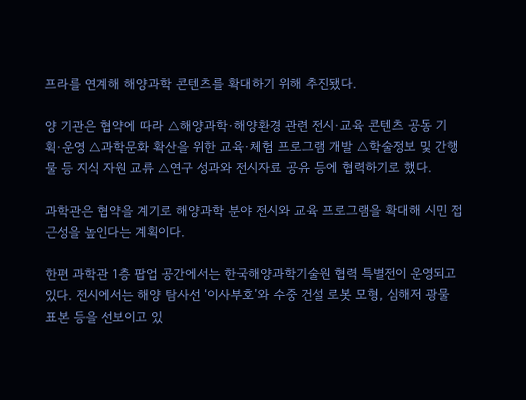프라를 연계해 해양과학 콘텐츠를 확대하기 위해 추진됐다.

양 기관은 협약에 따라 △해양과학·해양환경 관련 전시·교육 콘텐츠 공동 기획·운영 △과학문화 확산을 위한 교육·체험 프로그램 개발 △학술정보 및 간행물 등 지식 자원 교류 △연구 성과와 전시자료 공유 등에 협력하기로 했다.

과학관은 협약을 계기로 해양과학 분야 전시와 교육 프로그램을 확대해 시민 접근성을 높인다는 계획이다.

한편 과학관 1층 팝업 공간에서는 한국해양과학기술원 협력 특별전이 운영되고 있다. 전시에서는 해양 탐사선 ‘이사부호’와 수중 건설 로봇 모형, 심해저 광물 표본 등을 선보이고 있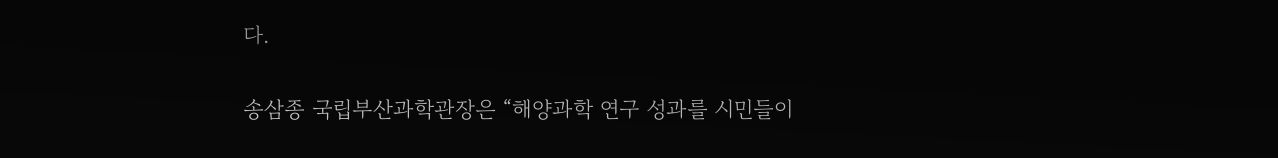다.

송삼종 국립부산과학관장은 “해양과학 연구 성과를 시민들이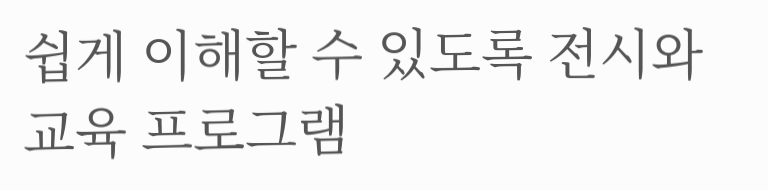쉽게 이해할 수 있도록 전시와 교육 프로그램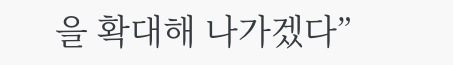을 확대해 나가겠다”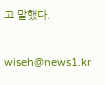고 말했다.

wiseh@news1.kr